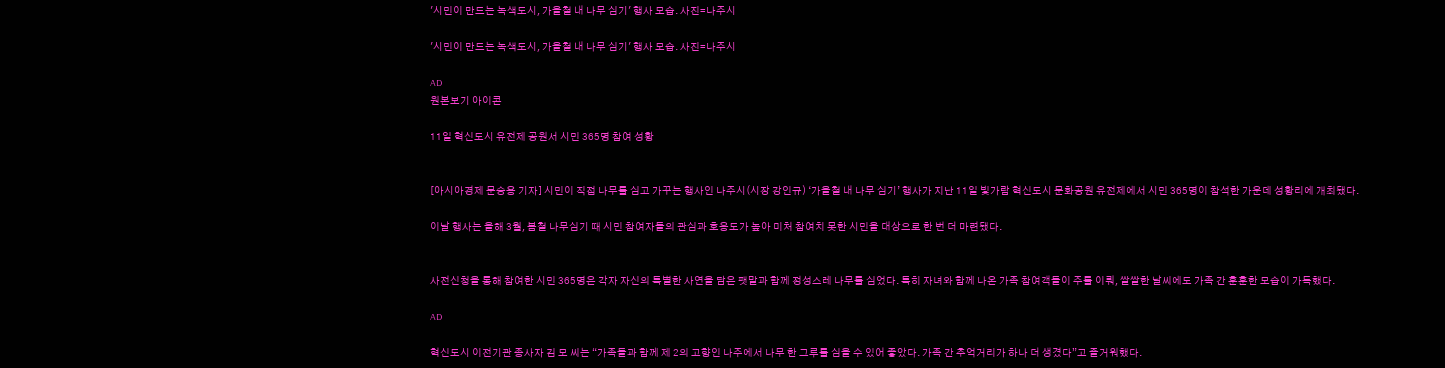'시민이 만드는 녹색도시, 가을철 내 나무 심기' 행사 모습. 사진=나주시

'시민이 만드는 녹색도시, 가을철 내 나무 심기' 행사 모습. 사진=나주시

AD
원본보기 아이콘

11일 혁신도시 유전제 공원서 시민 365명 참여 성황


[아시아경제 문승용 기자] 시민이 직접 나무를 심고 가꾸는 행사인 나주시(시장 강인규) ‘가을철 내 나무 심기’ 행사가 지난 11일 빛가람 혁신도시 문화공원 유전제에서 시민 365명이 참석한 가운데 성황리에 개최됐다.

이날 행사는 올해 3월, 봄철 나무심기 때 시민 참여자들의 관심과 호응도가 높아 미처 참여치 못한 시민을 대상으로 한 번 더 마련됐다.


사전신청을 통해 참여한 시민 365명은 각자 자신의 특별한 사연을 담은 팻말과 함께 정성스레 나무를 심었다. 특히 자녀와 함께 나온 가족 참여객들이 주를 이뤄, 쌀쌀한 날씨에도 가족 간 훈훈한 모습이 가득했다.

AD

혁신도시 이전기관 종사자 김 모 씨는 “가족들과 함께 제 2의 고향인 나주에서 나무 한 그루를 심을 수 있어 좋았다. 가족 간 추억거리가 하나 더 생겼다”고 즐거워했다.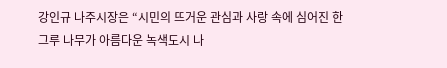강인규 나주시장은 “시민의 뜨거운 관심과 사랑 속에 심어진 한 그루 나무가 아름다운 녹색도시 나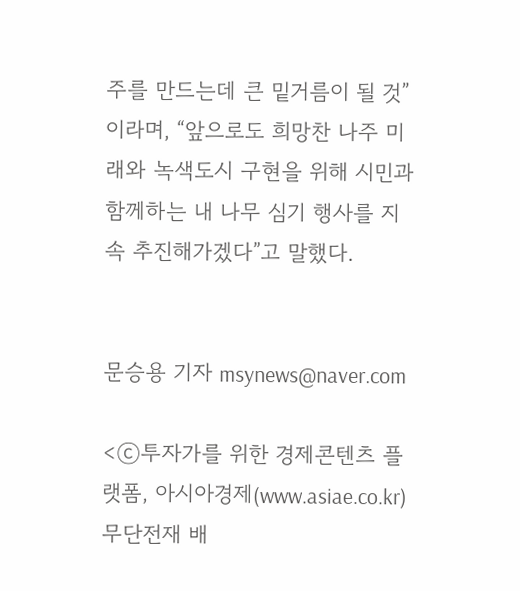주를 만드는데 큰 밑거름이 될 것”이라며, “앞으로도 희망찬 나주 미래와 녹색도시 구현을 위해 시민과 함께하는 내 나무 심기 행사를 지속 추진해가겠다”고 말했다.


문승용 기자 msynews@naver.com

<ⓒ투자가를 위한 경제콘텐츠 플랫폼, 아시아경제(www.asiae.co.kr) 무단전재 배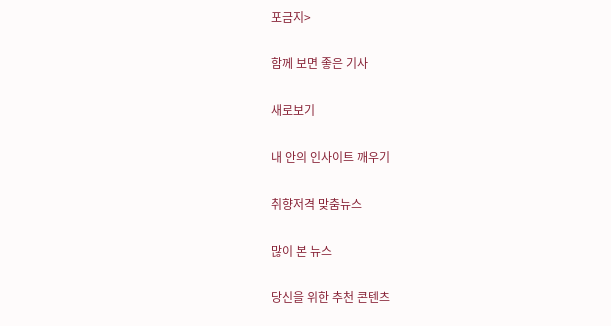포금지>

함께 보면 좋은 기사

새로보기

내 안의 인사이트 깨우기

취향저격 맞춤뉴스

많이 본 뉴스

당신을 위한 추천 콘텐츠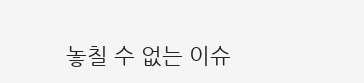놓칠 수 없는 이슈